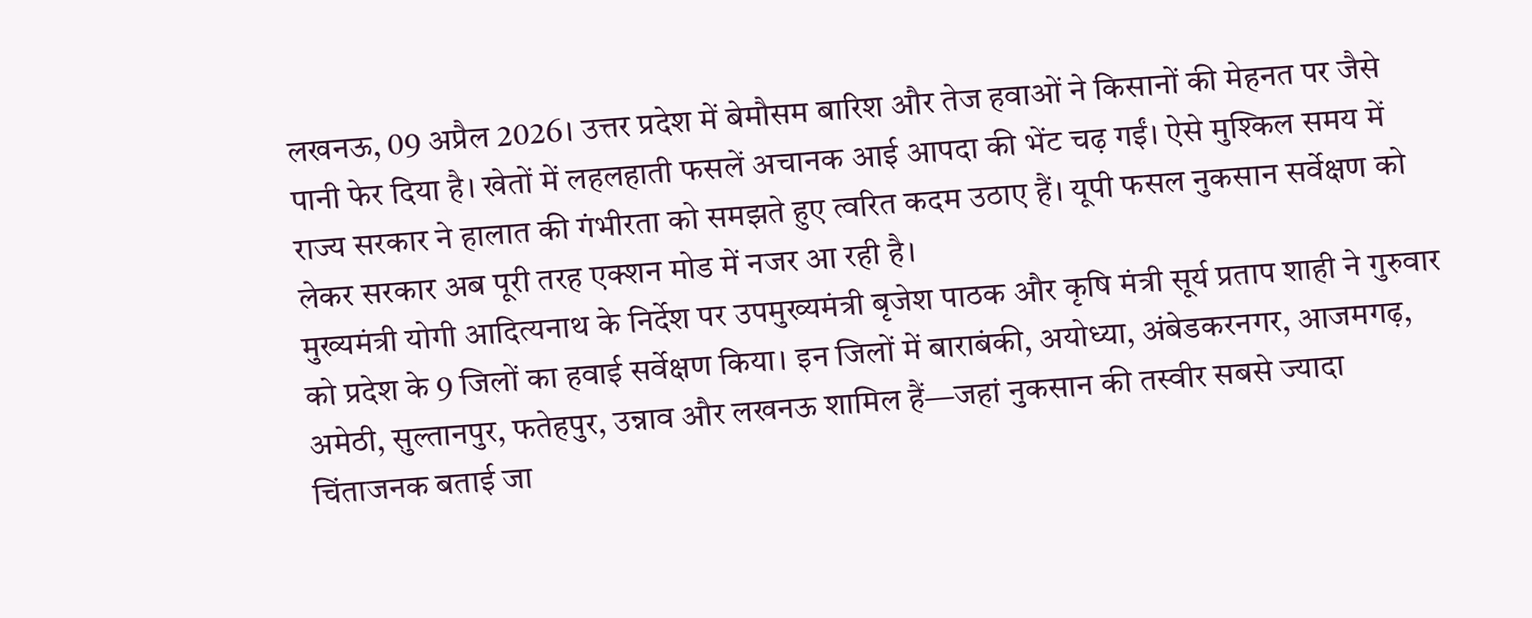लखनऊ, 09 अप्रैल 2026। उत्तर प्रदेश में बेमौसम बारिश और तेज हवाओं ने किसानों की मेहनत पर जैसे पानी फेर दिया है। खेतों में लहलहाती फसलें अचानक आई आपदा की भेंट चढ़ गईं। ऐसे मुश्किल समय में राज्य सरकार ने हालात की गंभीरता को समझते हुए त्वरित कदम उठाए हैं। यूपी फसल नुकसान सर्वेक्षण को लेकर सरकार अब पूरी तरह एक्शन मोड में नजर आ रही है।
मुख्यमंत्री योगी आदित्यनाथ के निर्देश पर उपमुख्यमंत्री बृजेश पाठक और कृषि मंत्री सूर्य प्रताप शाही ने गुरुवार को प्रदेश के 9 जिलों का हवाई सर्वेक्षण किया। इन जिलों में बाराबंकी, अयोध्या, अंबेडकरनगर, आजमगढ़, अमेठी, सुल्तानपुर, फतेहपुर, उन्नाव और लखनऊ शामिल हैं—जहां नुकसान की तस्वीर सबसे ज्यादा चिंताजनक बताई जा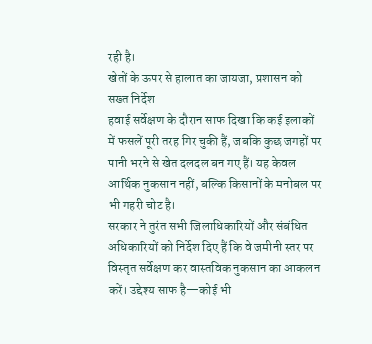रही है।
खेतों के ऊपर से हालात का जायजा, प्रशासन को सख्त निर्देश
हवाई सर्वेक्षण के दौरान साफ दिखा कि कई इलाकों में फसलें पूरी तरह गिर चुकी हैं, जबकि कुछ जगहों पर पानी भरने से खेत दलदल बन गए हैं। यह केवल आर्थिक नुकसान नहीं, बल्कि किसानों के मनोबल पर भी गहरी चोट है।
सरकार ने तुरंत सभी जिलाधिकारियों और संबंधित अधिकारियों को निर्देश दिए हैं कि वे जमीनी स्तर पर विस्तृत सर्वेक्षण कर वास्तविक नुकसान का आकलन करें। उद्देश्य साफ है—कोई भी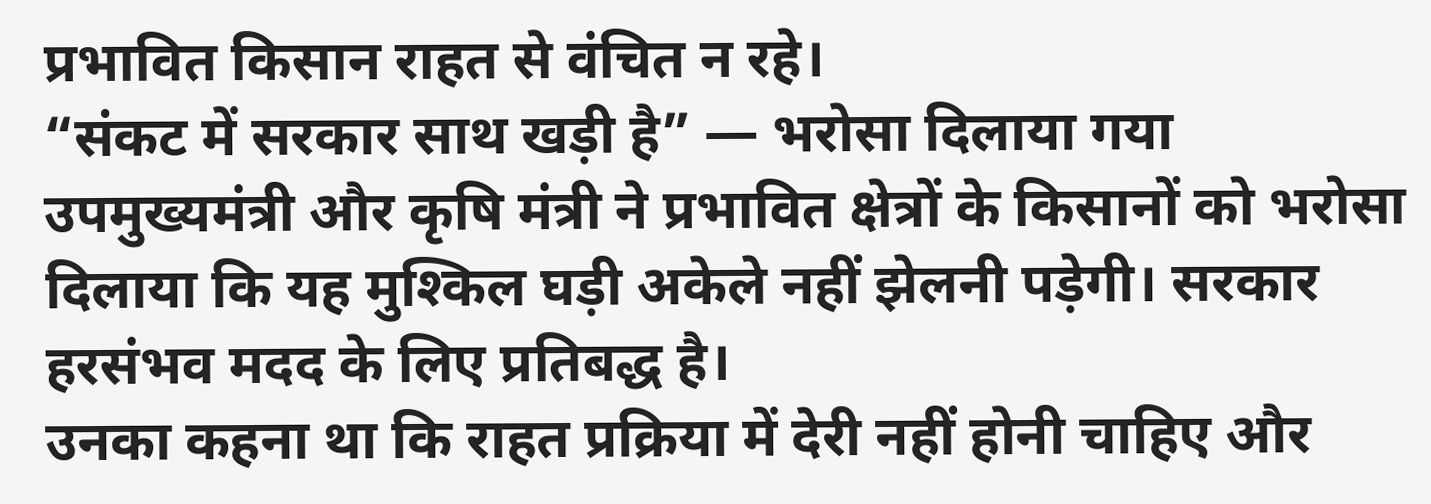प्रभावित किसान राहत से वंचित न रहे।
“संकट में सरकार साथ खड़ी है” — भरोसा दिलाया गया
उपमुख्यमंत्री और कृषि मंत्री ने प्रभावित क्षेत्रों के किसानों को भरोसा दिलाया कि यह मुश्किल घड़ी अकेले नहीं झेलनी पड़ेगी। सरकार हरसंभव मदद के लिए प्रतिबद्ध है।
उनका कहना था कि राहत प्रक्रिया में देरी नहीं होनी चाहिए और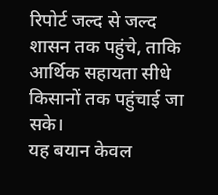रिपोर्ट जल्द से जल्द शासन तक पहुंचे, ताकि आर्थिक सहायता सीधे किसानों तक पहुंचाई जा सके।
यह बयान केवल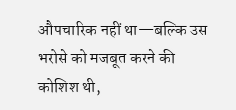औपचारिक नहीं था—बल्कि उस भरोसे को मजबूत करने की कोशिश थी,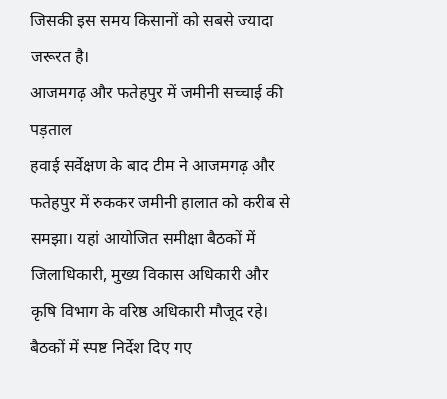जिसकी इस समय किसानों को सबसे ज्यादा जरूरत है।
आजमगढ़ और फतेहपुर में जमीनी सच्चाई की पड़ताल
हवाई सर्वेक्षण के बाद टीम ने आजमगढ़ और फतेहपुर में रुककर जमीनी हालात को करीब से समझा। यहां आयोजित समीक्षा बैठकों में जिलाधिकारी, मुख्य विकास अधिकारी और कृषि विभाग के वरिष्ठ अधिकारी मौजूद रहे।
बैठकों में स्पष्ट निर्देश दिए गए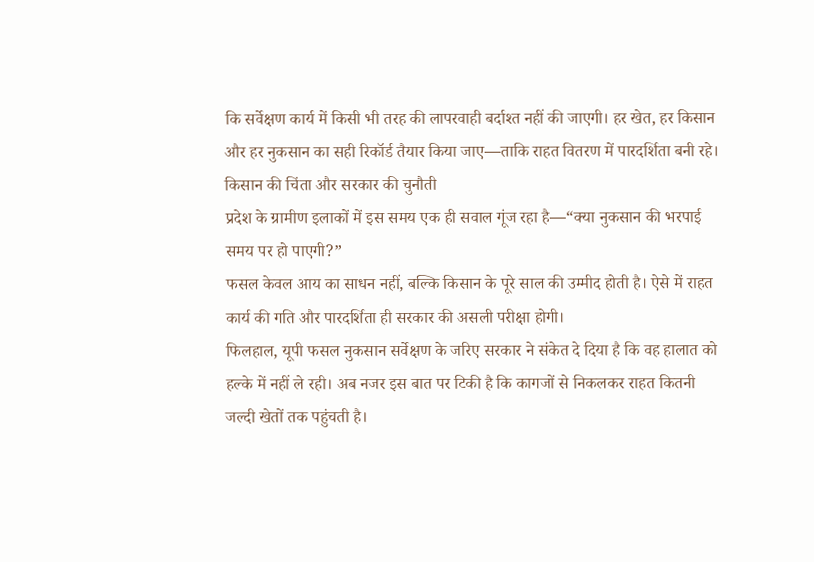कि सर्वेक्षण कार्य में किसी भी तरह की लापरवाही बर्दाश्त नहीं की जाएगी। हर खेत, हर किसान और हर नुकसान का सही रिकॉर्ड तैयार किया जाए—ताकि राहत वितरण में पारदर्शिता बनी रहे।
किसान की चिंता और सरकार की चुनौती
प्रदेश के ग्रामीण इलाकों में इस समय एक ही सवाल गूंज रहा है—“क्या नुकसान की भरपाई समय पर हो पाएगी?”
फसल केवल आय का साधन नहीं, बल्कि किसान के पूरे साल की उम्मीद होती है। ऐसे में राहत कार्य की गति और पारदर्शिता ही सरकार की असली परीक्षा होगी।
फिलहाल, यूपी फसल नुकसान सर्वेक्षण के जरिए सरकार ने संकेत दे दिया है कि वह हालात को हल्के में नहीं ले रही। अब नजर इस बात पर टिकी है कि कागजों से निकलकर राहत कितनी जल्दी खेतों तक पहुंचती है।